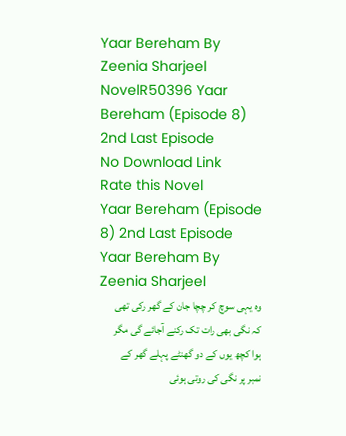Yaar Bereham By Zeenia Sharjeel NovelR50396 Yaar Bereham (Episode 8) 2nd Last Episode
No Download Link
Rate this Novel
Yaar Bereham (Episode 8) 2nd Last Episode
Yaar Bereham By Zeenia Sharjeel
وہ یہی سوچ کر چچا جان کے گھر رکی تھی کہ نگی بھی رات تک رکنے آجائے گی مگر ہوا کچھ یوں کے دو گھنٹے پہلے گھر کے نمبر پر نگی کی روتی ہوئی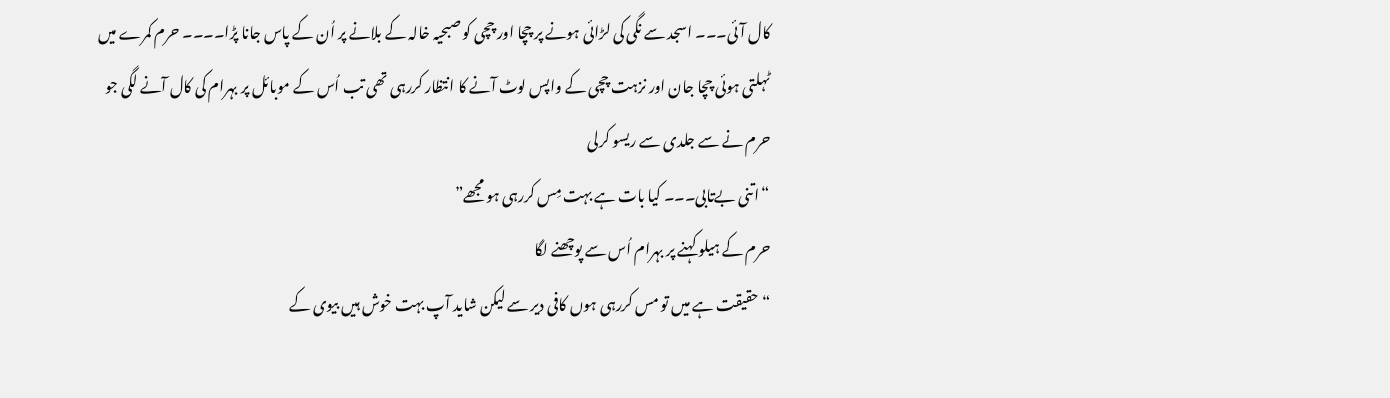کال آئی۔۔۔ اسجد سے نگی کی لڑائی ہونے پر چچا اور چچی کو صبحیہ خالہ کے بلانے پر اُن کے پاس جانا پڑا۔۔۔۔ حرم کمرے میں ٹہلتی ہوئی چچا جان اور نزہت چچی کے واپس لوٹ آنے کا انتظار کررہی تھی تب اُس کے موبائل پر بہرام کی کال آنے لگی جو حرم نے سے جلدی سے ریسو کرلی
“اتنی بےتابی۔۔۔ کیا بات ہے بہت مِس کررہی ہو مجھے”
حرم کے ہیلو کہنے پر بہرام اُس سے پوچھنے لگا
“حقیقت ہے میں تو مس کررہی ہوں کافی دیر سے لیکن شاید آپ بہت خوش ہیں بیوی کے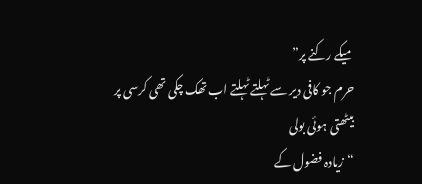میکے رکنے پر”
حرم جو کافی دیر سے ٹہلتے ٹہلتے اب تھک چکی تھی کرسی پر بیٹھتی ہوئی بولی
“زیادہ فضول کے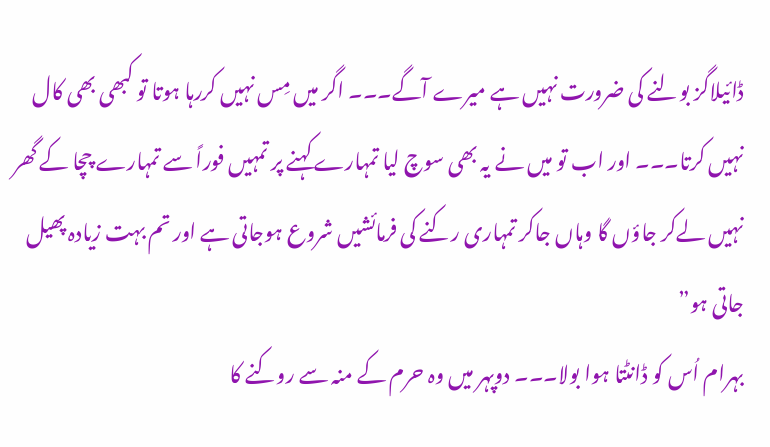ڈائیلاگز بولنے کی ضرورت نہیں ہے میرے آگے۔۔۔ اگر میں مِس نہیں کررہا ہوتا تو کبھی بھی کال نہیں کرتا۔۔۔ اور اب تو میں نے یہ بھی سوچ لیا تمہارے کہنے پر تمہیں فوراً سے تمہارے چچا کے گھر نہیں لےکر جاؤں گا وہاں جاکر تمہاری رکنے کی فرمائشیں شروع ہوجاتی ہے اور تم بہت زیادہ پھیل جاتی ہو”
بہرام اُس کو ڈانٹتا ہوا بولا۔۔۔ دوپہر میں وہ حرم کے منہ سے روکنے کا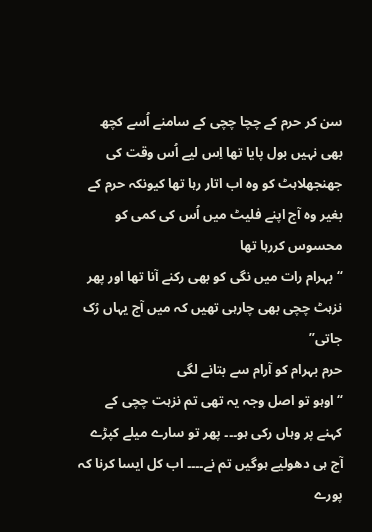سن کر حرم کے چچا چچی کے سامنے اُسے کچھ بھی نہیں بول پایا تھا اِس لیے اُس وقت کی جھنجھلاہٹ کو وہ اب اتار رہا تھا کیونکہ حرم کے بغیر وہ آج اپنے فلیٹ میں اُس کی کمی کو محسوس کررہا تھا
“بہرام رات میں نگی کو بھی رکنے آنا تھا اور پھر نزہٹ چچی بھی چارہی تھیں کہ میں آج یہاں رُک جاتی”
حرم بہرام کو آرام سے بتانے لگی
“اوہو تو اصل وجہ یہ تھی تم نزہت چچی کے کہنے پر وہاں رکی ہو۔۔۔ پھر تو سارے میلے کپڑے آج ہی دھولیے ہوگیں تم نے۔۔۔۔ اب کل ایسا کرنا کہ پورے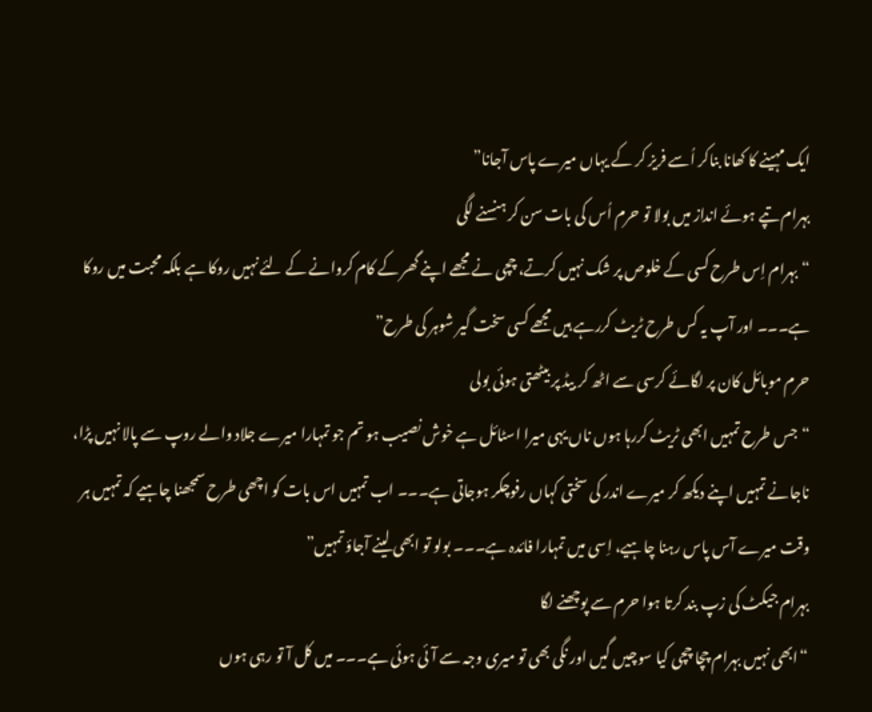ایک مہینے کا کھانا بناکر اُسے فریز کر کے یہاں میرے پاس آجانا”
بہرام تپے ہوئے انداز میں بولا تو حرم اُس کی بات سن کر ہنسنے لگی
“بہرام اِس طرح کسی کے خلوص پر شک نہیں کرتے، چچی نے مجھے اپنے گھر کے کام کروانے کے لئے نہیں روکا ہے بلکہ محبت میں روکا ہے۔۔۔ اور آپ یہ کس طرح ٹریٹ کررہے ہیں مجھے کسی سخت گیر شوہر کی طرح”
حرم موبائل کان پر لگائے کرسی سے اٹھ کر بیڈ پر بیٹھتی ہوئی بولی
“جس طرح تمہیں ابھی ٹریٹ کررہا ہوں ناں یہی میرا اسٹائل ہے خوش نصیب ہو تم جو تمہارا میرے جلاد والے روپ سے پالا نہیں پڑا، ناجانے تمہیں اپنے دیکھ کر میرے اندر کی سختی کہاں رفوچکر ہوجاتی ہے۔۔۔ اب تمہیں اس بات کو اچھی طرح سمجھنا چاہیے کہ تمہیں ہر وقت میرے آس پاس رہنا چاہیے، اِسی میں تمہارا فائدہ ہے۔۔۔ بولو تو ابھی لینے آجاؤ تمہیں”
بہرام جیکٹ کی زپ بند کرتا ہوا حرم سے پوچھنے لگا
“ابھی نہیں بہرام چچا چچی کیا سوچیں گیں اور نگی بھی تو میری وجہ سے آئی ہوئی ہے۔۔۔ میں کل آ تو رہی ہوں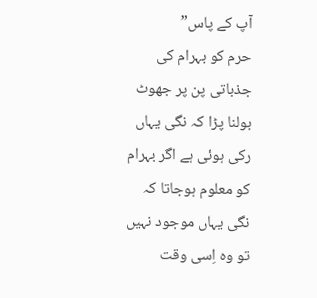آپ کے پاس”
حرم کو بہرام کی جذباتی پن پر جھوٹ بولنا پڑا کہ نگی یہاں رکی ہوئی ہے اگر بہرام کو معلوم ہوجاتا کہ نگی یہاں موجود نہیں تو وہ اِسی وقت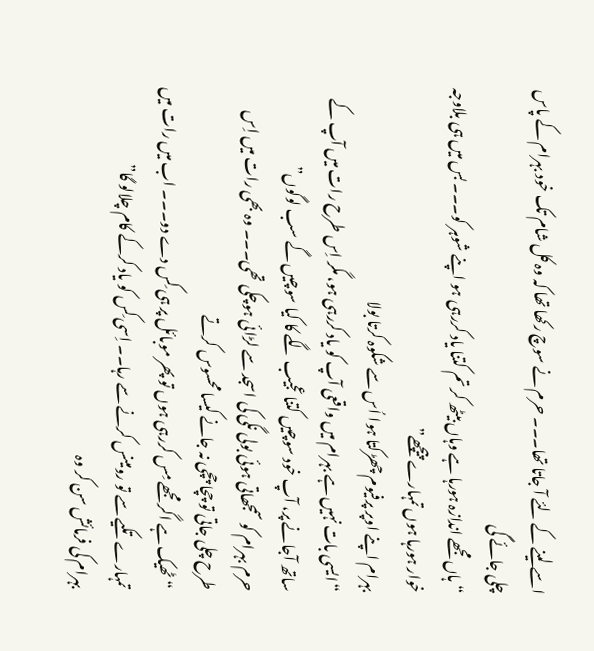اسے لینے کے لئے آ جاتا تھا۔۔۔ حرم نے سوچ رکھا تھا کہ وہ کل شام تک خود بہرام کے پاس چلی جائے گی
“ہاں مجھے اندازہ ہورہا ہے وہاں بیٹھ کر تم کتنا یاد کررہی ہو اپنے شوہر کو۔۔۔ بس میں ہی بلاوجہ خوار ہورہا ہوں تمہارے پیچھے”
بہرام اپنے اوپر پرفیوم چھڑکتا ہوا اُس سے شکوہ کرتا بولا
“ایسی بات نہیں ہے بہرام میں واقعی آپ کو یاد کررہی ہو، مگر اِس طرح رات میں آپ کے ساتھ آجانے پر، آپ خود سوچیں کتنا عجیب لگے کا کیا سوچیں گے سب لوگوں”
حرم بہرام کو سمجھاتی ہوئی بولی نگی کی اسجد سے لڑائی ہوچکی تھی۔۔۔ وہ بھی رات میں اِس طرح چلی جاتی تو چچا چچی نہ جانے کیسا محسوس کرتے
“ٹھیک ہے اگر مجھے مِس کررہی ہوں تو پھر موبائل پر ہی کِس دے دو۔۔۔ اب میں رات میں تمہارے تکیے سے تو رومینس کرنے سے رہا۔۔ اِسی کِس کو یاد کرکے کام چلالو گا”
بہرام کی فرمائش سن کر وہ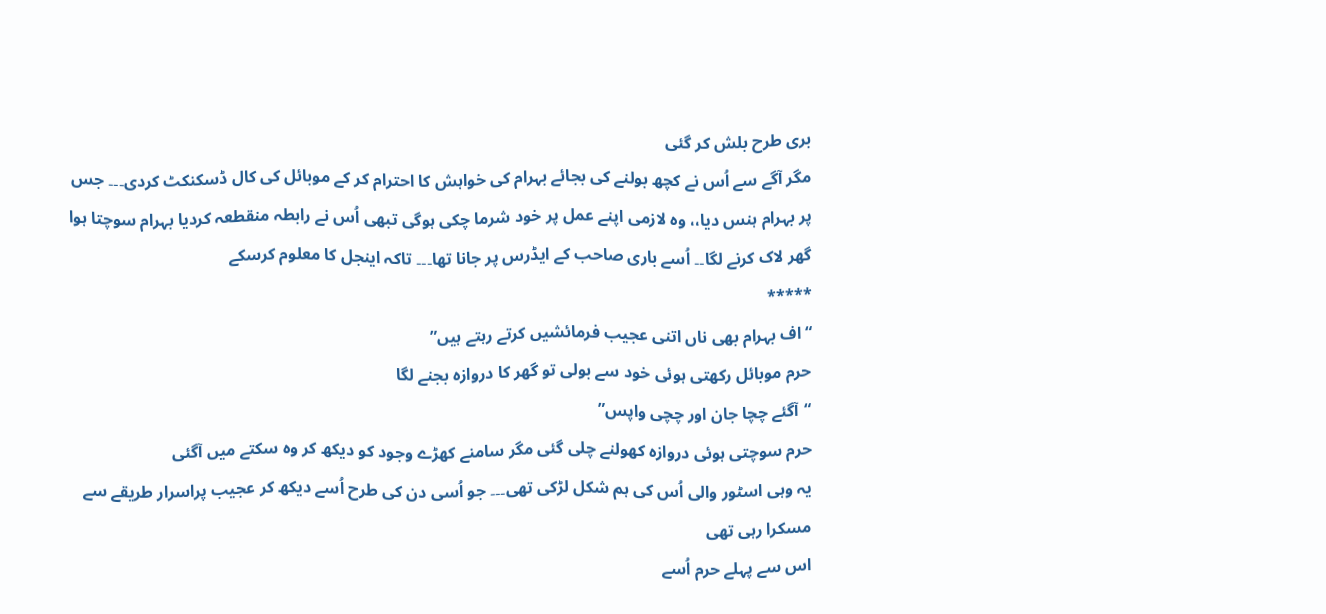بری طرح بلش کر گئی
مگر آگے سے اُس نے کچھ بولنے کی بجائے بہرام کی خواہش کا احترام کر کے موبائل کی کال ڈسکنکٹ کردی۔۔۔ جس پر بہرام ہنس دیا،، وہ لازمی اپنے عمل پر خود شرما چکی ہوگی تبھی اُس نے رابطہ منقطعہ کردیا بہرام سوچتا ہوا گھر لاک کرنے لگا۔۔ اُسے باری صاحب کے ایڈرس پر جانا تھا۔۔۔ تاکہ اینجل کا معلوم کرسکے
*****
“اف بہرام بھی ناں اتنی عجیب فرمائشیں کرتے رہتے ہیں”
حرم موبائل رکھتی ہوئی خود سے بولی تو گھر کا دروازہ بجنے لگا
“آگئے چچا جان اور چچی واپس”
حرم سوچتی ہوئی دروازہ کھولنے چلی گئی مگر سامنے کھڑے وجود کو دیکھ کر وہ سکتے میں آگئی
یہ وہی اسٹور والی اُس کی ہم شکل لڑکی تھی۔۔۔ جو اُسی دن کی طرح اُسے دیکھ کر عجیب پراسرار طریقے سے مسکرا رہی تھی
اس سے پہلے حرم اُسے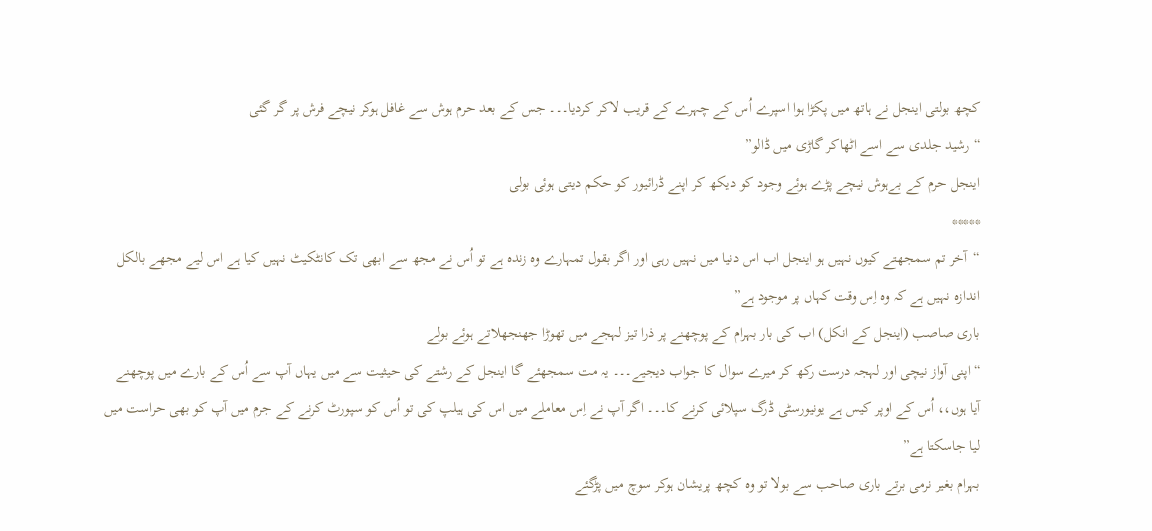کچھ بولتی اینجل نے ہاتھ میں پکڑا ہوا اسپرے اُس کے چہرے کے قریب لاکر کردیا۔۔۔ جس کے بعد حرم ہوش سے غافل ہوکر نیچے فرش پر گر گئی
“رشید جلدی سے اسے اٹھاکر گاڑی میں ڈالو”
اینجل حرم کے بےہوش نیچے پڑے ہوئے وجود کو دیکھ کر اپنے ڈرائیور کو حکم دیتی ہوئی بولی
*****
“آخر تم سمجھتے کیوں نہیں ہو اینجل اب اس دنیا میں نہیں رہی اور اگر بقول تمہارے وہ زندہ ہے تو اُس نے مجھ سے ابھی تک کانٹکیٹ نہیں کیا ہے اس لیے مجھے بالکل اندازہ نہیں ہے کہ وہ اِس وقت کہاں پر موجود ہے”
باری صاصب (اینجل کے انکل) اب کی بار بہرام کے پوچھنے پر ذرا تیز لہجے میں تھوڑا جھنجھلاتے ہوئے بولے
“اپنی آواز نیچی اور لہجہ درست رکھ کر میرے سوال کا جواب دیجیے۔۔۔ یہ مت سمجھئے گا اینجل کے رشتے کی حیثیت سے میں یہاں آپ سے اُس کے بارے میں پوچھنے آیا ہوں،، اُس کے اوپر کیس ہے یونیورسٹی ڈرگ سپلائی کرنے کا۔۔۔ اگر آپ نے اِس معاملے میں اس کی ہیلپ کی تو اُس کو سپورٹ کرنے کے جرم میں آپ کو بھی حراست میں لیا جاسکتا ہے”
بہرام بغیر نرمی برتے باری صاحب سے بولا تو وہ کچھ پریشان ہوکر سوچ میں پڑگئے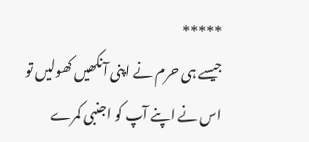*****
جیسے ہی حرم نے اپنی آنکھیں کھولیں تو اس نے اپنے آپ کو اجنبی کمرے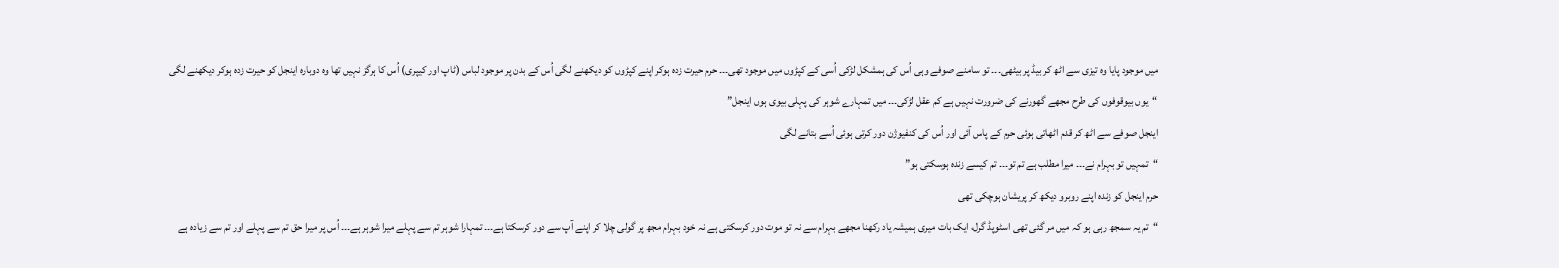میں موجود پایا وہ تیزی سے اٹھ کر بیڈ پر بیٹھی۔۔۔ تو سامنے صوفے وہی اُس کی ہمشکل لڑکی اُسی کے کپڑوں میں موجود تھی۔۔۔ حرم حیرت زدہ ہوکر اپنے کپڑوں کو دیکھنے لگی اُس کے بدن پر موجود لباس (ٹاپ اور کیپری) اُس کا ہرگز نہیں تھا وہ دوبارہ اینجل کو حیرت زدہ ہوکر دیکھنے لگی
“یوں بیوقوفوں کی طرح مجھے گھورنے کی ضرورت نہیں ہے کم عقل لڑکی۔۔۔ میں تمہارے شوہر کی پہلی بیوی ہوں اینجل”
اینجل صوفے سے اٹھ کر قدم اٹھاتی ہوئی حرم کے پاس آئی اور اُس کی کنفیوژن دور کرتی ہوئی اُسے بتانے لگی
“تمہیں تو بہرام نے۔۔۔ میرا مطلب ہے تم تو۔۔۔ تم کیسے زندہ ہوسکتی ہو”
حرم اینجل کو زندہ اپنے روبرو دیکھ کر پریشان ہوچکی تھی
“تم یہ سمجھ رہی ہو کہ میں مر گئی تھی اسٹوپڈ گرل، ایک بات میری ہمیشہ یاد رکھنا مجھے بہرام سے نہ تو موت دور کرسکتی ہے نہ خود بہرام مجھ پر گولی چلا کر اپنے آپ سے دور کرسکتا ہے۔۔۔ تمہارا شوہر تم سے پہلے میرا شوہر ہے۔۔۔ اُس پر میرا حق تم سے پہلے اور تم سے زیادہ ہے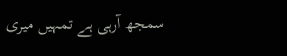سمجھ آرہی ہے تمہیں میری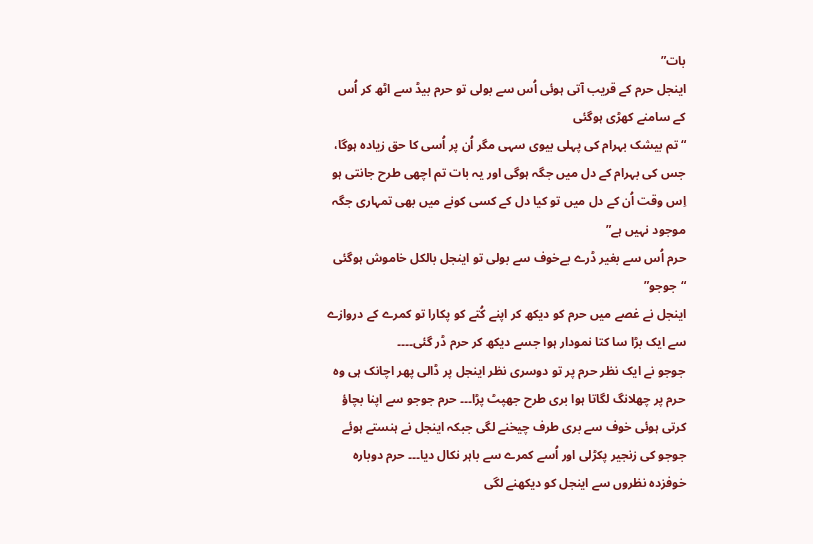بات”
اینجل حرم کے قریب آتی ہوئی اُس سے بولی تو حرم بیڈ سے اٹھ کر اُس کے سامنے کھڑی ہوگئی
“تم بیشک بہرام کی پہلی بیوی سہی مگر اُن پر اُسی کا حق زیادہ ہوگا، جس کی بہرام کے دل میں جگہ ہوگی اور یہ بات تم اچھی طرح جانتی ہو اِس وقت اُن کے دل میں تو کیا دل کے کسی کونے میں بھی تمہاری جگہ موجود نہیں ہے”
حرم اُس سے بغیر ڈرے بےخوف سے بولی تو اینجل بالکل خاموش ہوگئی
“جوجو”
اینجل نے غصے میں حرم کو دیکھ کر اپنے کُتے کو پکارا تو کمرے کے دروازے سے ایک بڑا سا کتا نمودار ہوا جسے دیکھ کر حرم ڈر گئی۔۔۔۔
جوجو نے ایک نظر حرم پر تو دوسری نظر اینجل پر ڈالی پھر اچانک ہی وہ حرم پر چھلانگ لگاتا ہوا بری طرح جھپٹ پڑا۔۔۔ حرم جوجو سے اپنا بچاؤ کرتی ہوئی خوف سے بری طرف چیخنے لگی جبکہ اینجل نے ہنستے ہوئے جوجو کی زنجیر پکڑلی اور اُسے کمرے سے باہر نکال دیا۔۔۔ حرم دوبارہ خوفزدہ نظروں سے اینجل کو دیکھنے لگی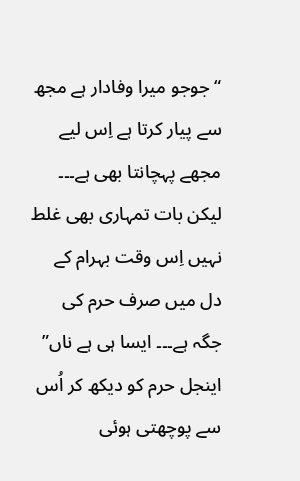“جوجو میرا وفادار ہے مجھ سے پیار کرتا ہے اِس لیے مجھے پہچانتا بھی ہے۔۔۔ لیکن بات تمہاری بھی غلط نہیں اِس وقت بہرام کے دل میں صرف حرم کی جگہ ہے۔۔۔ ایسا ہی ہے ناں”
اینجل حرم کو دیکھ کر اُس سے پوچھتی ہوئی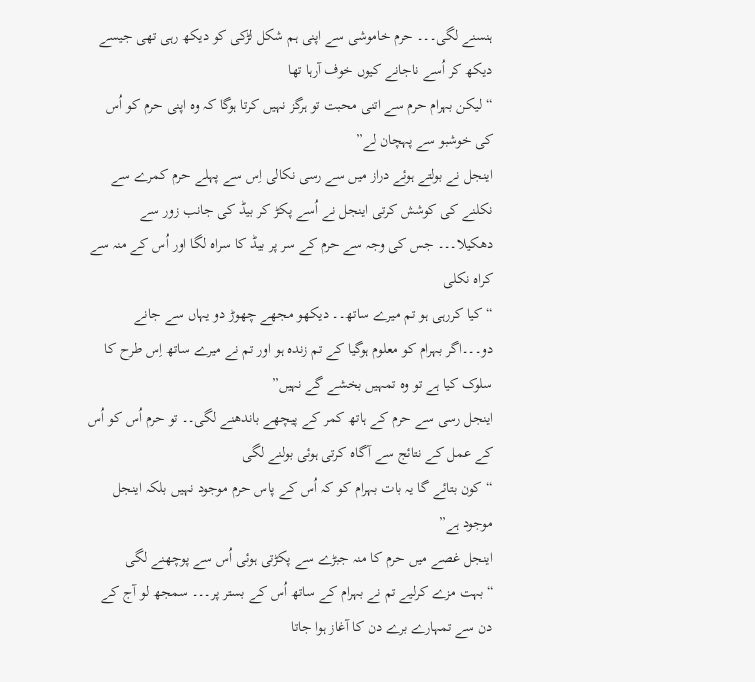ہنسنے لگی۔۔۔ حرم خاموشی سے اپنی ہم شکل لڑکی کو دیکھ رہی تھی جیسے دیکھ کر اُسے ناجانے کیوں خوف آرہا تھا
“لیکن بہرام حرم سے اتنی محبت تو ہرگز نہیں کرتا ہوگا کہ وہ اپنی حرم کو اُس کی خوشبو سے پہچان لے”
اینجل نے بولتے ہوئے دراز میں سے رسی نکالی اِس سے پہلے حرم کمرے سے نکلنے کی کوشش کرتی اینجل نے اُسے پکڑ کر بیڈ کی جانب زور سے دھکیلا۔۔۔ جس کی وجہ سے حرم کے سر پر بیڈ کا سراہ لگا اور اُس کے منہ سے کراہ نکلی
“کیا کررہی ہو تم میرے ساتھ۔۔ دیکھو مجھے چھوڑ دو یہاں سے جانے دو۔۔۔اگر بہرام کو معلوم ہوگیا کے تم زندہ ہو اور تم نے میرے ساتھ اِس طرح کا سلوک کیا ہے تو وہ تمہیں بخشے گے نہیں”
اینجل رسی سے حرم کے ہاتھ کمر کے پیچھے باندھنے لگی۔۔ تو حرم اُس کو اُس کے عمل کے نتائج سے آگاہ کرتی ہوئی بولنے لگی
“کون بتائے گا یہ بات بہرام کو کہ اُس کے پاس حرم موجود نہیں بلکہ اینجل موجود ہے”
اینجل غصے میں حرم کا منہ جبڑے سے پکڑتی ہوئی اُس سے پوچھنے لگی
“بہت مزے کرلیے تم نے بہرام کے ساتھ اُس کے بستر پر۔۔۔ سمجھ لو آج کے دن سے تمہارے برے دن کا آغاز ہوا جاتا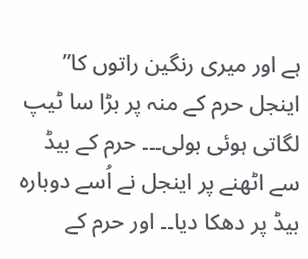ہے اور میری رنگین راتوں کا”
اینجل حرم کے منہ پر بڑا سا ٹیپ لگاتی ہوئی بولی۔۔۔ حرم کے بیڈ سے اٹھنے پر اینجل نے اُسے دوبارہ بیڈ پر دھکا دیا۔۔ اور حرم کے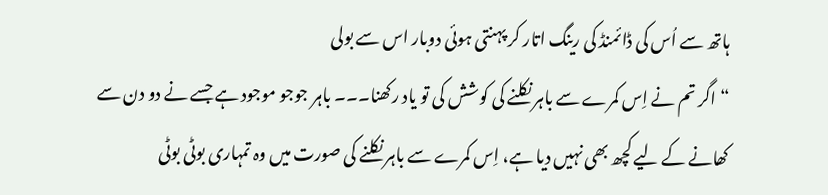ہاتھ سے اُس کی ڈائمنڈ کی رینگ اتار کر پہنتی ہوئی دوبار اس سے بولی
“اگر تم نے اِس کمرے سے باہر نکلنے کی کوشش کی تو یاد رکھنا۔۔۔ باہر جوجو موجود ہے جسے نے دو دن سے کھانے کے لیے کچھ بھی نہیں دیا ہے، اِس کمرے سے باہر نکلنے کی صورت میں وہ تمہاری بوٹی بوٹی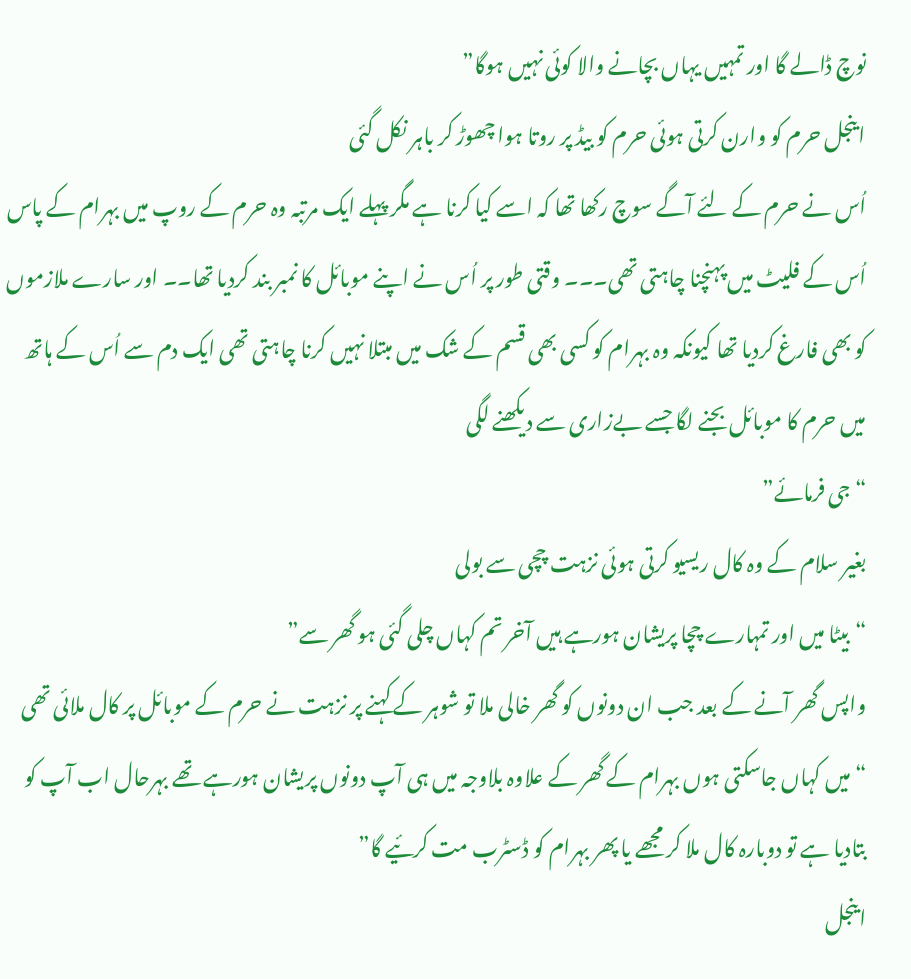نوچ ڈالے گا اور تمہیں یہاں بچانے والا کوئی نہیں ہوگا”
اینجل حرم کو وارن کرتی ہوئی حرم کو بیڈ پر روتا ہوا چھوڑ کر باہر نکل گئی
اُس نے حرم کے لئے آگے سوچ رکھا تھا کہ اسے کیا کرنا ہے مگر پہلے ایک مرتبہ وہ حرم کے روپ میں بہرام کے پاس اُس کے فلیٹ میں پہنچنا چاہتی تھی۔۔۔ وقتی طور پر اُس نے اپنے موبائل کا نمبر بند کردیا تھا۔۔ اور سارے ملازموں کو بھی فارغ کردیا تھا کیونکہ وہ بہرام کو کسی بھی قسم کے شک میں مبتلا نہیں کرنا چاہتی تھی ایک دم سے اُس کے ہاتھ میں حرم کا موبائل بجنے لگا جسے بےزاری سے دیکھنے لگی
“جی فرمائے”
بغیر سلام کے وہ کال ریسیو کرتی ہوئی نزہت چچی سے بولی
“بیٹا میں اور تمہارے چچا پریشان ہورہے ہیں آخر تم کہاں چلی گئی ہو گھر سے”
واپس گھر آنے کے بعد جب ان دونوں کو گھر خالی ملا تو شوہر کے کہنے پر نزہت نے حرم کے موبائل پر کال ملائی تھی
“میں کہاں جاسکتی ہوں بہرام کے گھر کے علاوہ بلاوجہ میں ہی آپ دونوں پریشان ہورہے تھے بہرحال اب آپ کو بتادیا ہے تو دوبارہ کال ملا کر مجھے یا پھر بہرام کو ڈسٹرب مت کرئیے گا”
اینجل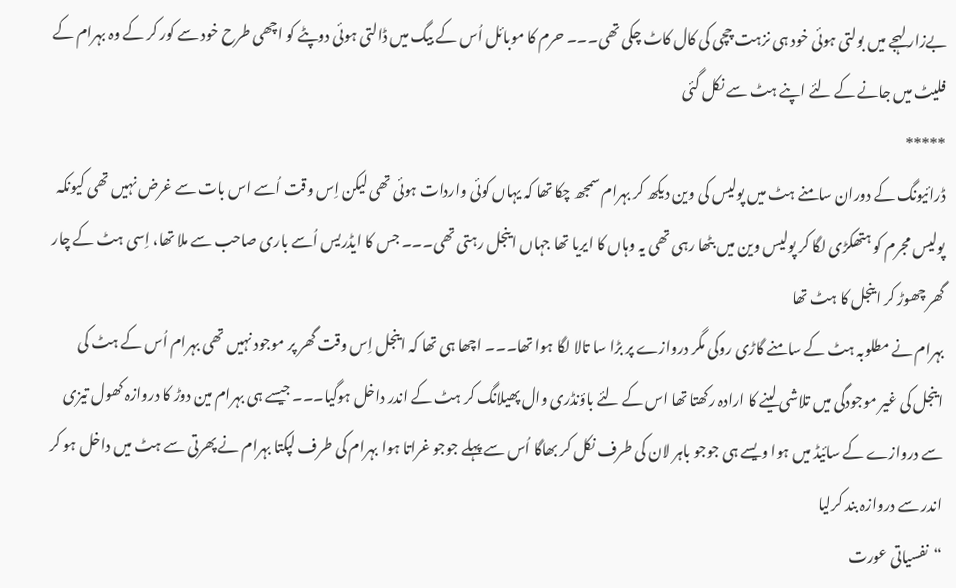بےزار لہجے میں بولتی ہوئی خود ہی نزہت چچی کی کال کاٹ چکی تھی۔۔۔ حرم کا موبائل اُس کے بیگ میں ڈالتی ہوئی دوپٹے کو اچھی طرح خود سے کور کر کے وہ بہرام کے فلیٹ میں جانے کے لئے اپنے ہٹ سے نکل گئی
*****
ڈرائیونگ کے دوران سامنے ہٹ میں پولیس کی وین دیکھ کر بہرام سمجھ چکا تھا کہ یہاں کوئی واردات ہوئی تھی لیکن اِس وقت اُسے اس بات سے غرض نہیں تھی کیونکہ پولیس مجرم کو ہتھکڑی لگا کر پولیس وین میں بٹھا رہی تھی یہ وہاں کا ایریا تھا جہاں اینجل رہتی تھی۔۔۔ جس کا ایڈریس اُسے باری صاحب سے ملا تھا، اِسی ہٹ کے چار گھر چھوڑ کر اینجل کا ہٹ تھا
بہرام نے مطلوبہ ہٹ کے سامنے گاڑی روکی مگر دروازے پر بڑا سا تالا لگا ہوا تھا۔۔۔ اچھا ہی تھا کہ اینجل اِس وقت گھر پر موجود نہیں تھی بہرام اُس کے ہٹ کی اینجل کی غیر موجودگی میں تلاشی لینے کا ارادہ رکھتا تھا اس کے لئے باؤنڈری وال پھیلانگ کر ہٹ کے اندر داخل ہوگیا۔۔۔ جیسے ہی بہرام مین دوڑ کا دروازہ کھول تیزی سے دروازے کے سائیڈ میں ہوا ویسے ہی جوجو باہر لان کی طرف نکل کر بھاگا اُس سے پہلے جوجو غراتا ہوا بہرام کی طرف لپکتا بہرام نے پھرتی سے ہٹ میں داخل ہو کر اندر سے دروازہ بند کرلیا
“نفسیاتی عورت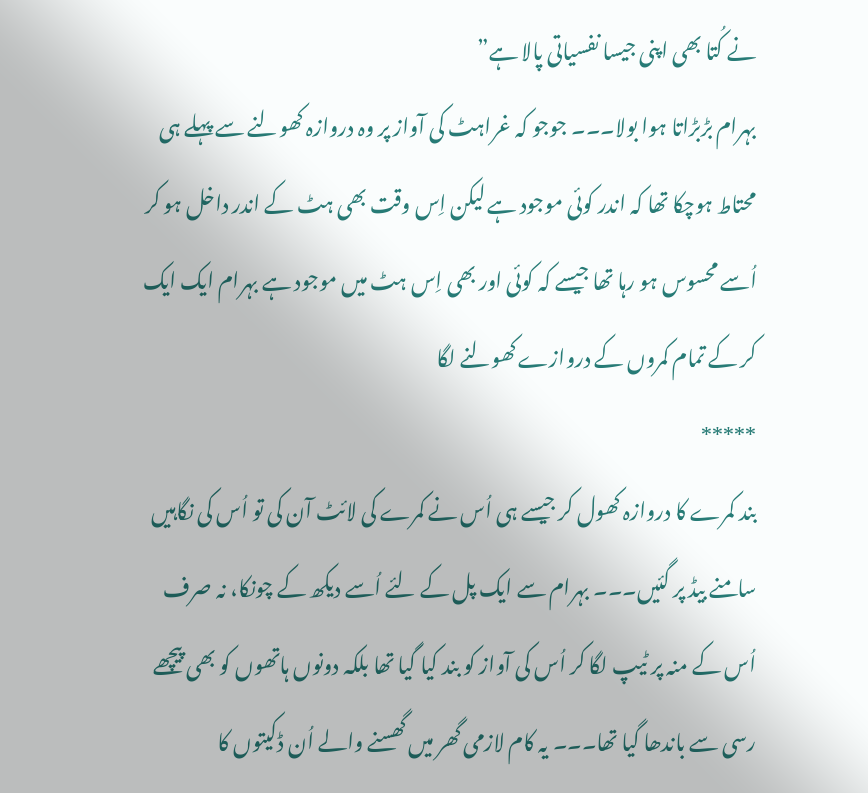نے کُتا بھی اپنی جیسا نفسیاتی پالا ہے”
بہرام بڑبڑاتا ہوا بولا۔۔۔ جوجو کہ غراہٹ کی آواز پر وہ دروازہ کھولنے سے پہلے ہی محتاط ہوچکا تھا کہ اندر کوئی موجود ہے لیکن اِس وقت بھی ہٹ کے اندر داخل ہو کر اُسے محسوس ہو رہا تھا جیسے کہ کوئی اور بھی اِس ہٹ میں موجود ہے بہرام ایک ایک کر کے تمام کمروں کے دروازے کھولنے لگا
*****
بند کمرے کا دروازہ کھول کر جیسے ہی اُس نے کمرے کی لائٹ آن کی تو اُس کی نگاہیں سامنے بیڈ پر گئیں۔۔۔ بہرام سے ایک پل کے لئے اُسے دیکھ کے چونکا، نہ صرف اُس کے منہ پر ٹیپ لگا کر اُس کی آواز کو بند کیا گیا تھا بلکہ دونوں ہاتھوں کو بھی پیچھے رسی سے باندھا گیا تھا۔۔۔ یہ کام لازمی گھر میں گھسنے والے اُن ڈکیتوں کا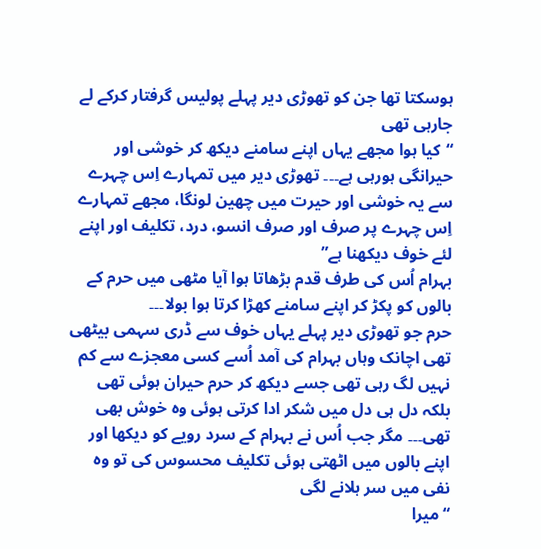ہوسکتا تھا جن کو تھوڑی دیر پہلے پولیس گرفتار کرکے لے جارہی تھی
“کیا ہوا مجھے یہاں اپنے سامنے دیکھ کر خوشی اور حیرانگی ہورہی ہے۔۔۔ تھوڑی دیر میں تمہارے اِس چہرے سے یہ خوشی اور حیرت میں چھین لونگا، مجھے تمہارے اِس چہرے پر صرف اور صرف انسو، درد، تکلیف اور اپنے لئے خوف دیکھنا ہے”
بہرام اُس کی طرف قدم بڑھاتا ہوا آیا مٹھی میں حرم کے بالوں کو پکڑ کر اپنے سامنے کھڑا کرتا ہوا بولا۔۔۔
حرم جو تھوڑی دیر پہلے یہاں خوف سے ڈری سہمی بیٹھی تھی اچانک وہاں بہرام کی آمد اُسے کسی معجزے سے کم نہیں لگ رہی تھی جسے دیکھ کر حرم حیران ہوئی تھی بلکہ دل ہی دل میں شکر ادا کرتی ہوئی وہ خوش بھی تھی۔۔۔ مگر جب اُس نے بہرام کے سرد رویے کو دیکھا اور اپنے بالوں میں اٹھتی ہوئی تکلیف محسوس کی تو وہ نفی میں سر ہلانے لگی
“میرا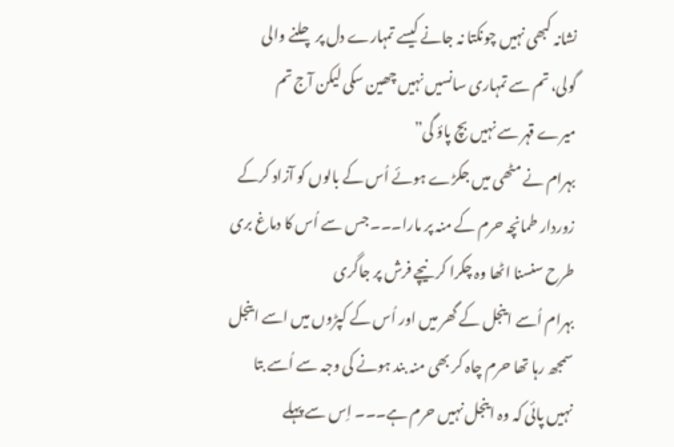نشانہ کبھی نہیں چونکتا نہ جانے کیسے تمہارے دل پر چلنے والی گولی، تم سے تمہاری سانسیں نہیں چھین سکی لیکن آج تم میرے قہر سے نہیں بچ پاؤ گی”
بہرام نے مٹھی میں جکڑے ہوئے اُس کے بالوں کو آزاد کرکے زوردار طمانچہ حرم کے منہ پر مارا۔۔۔ جس سے اُس کا دماغ بری طرح سنسنا اٹھا وہ چکرا کر نیچے فرش پر جاگری
بہرام اُسے اینجل کے گھر میں اور اُس کے کپڑوں میں اسے اینجل سمجھ رہا تھا حرم چاہ کر بھی منہ بند ہونے کی وجہ سے اُسے بتا نہیں پائی کہ وہ اینجل نہیں حرم ہے۔۔۔ اِس سے پہلے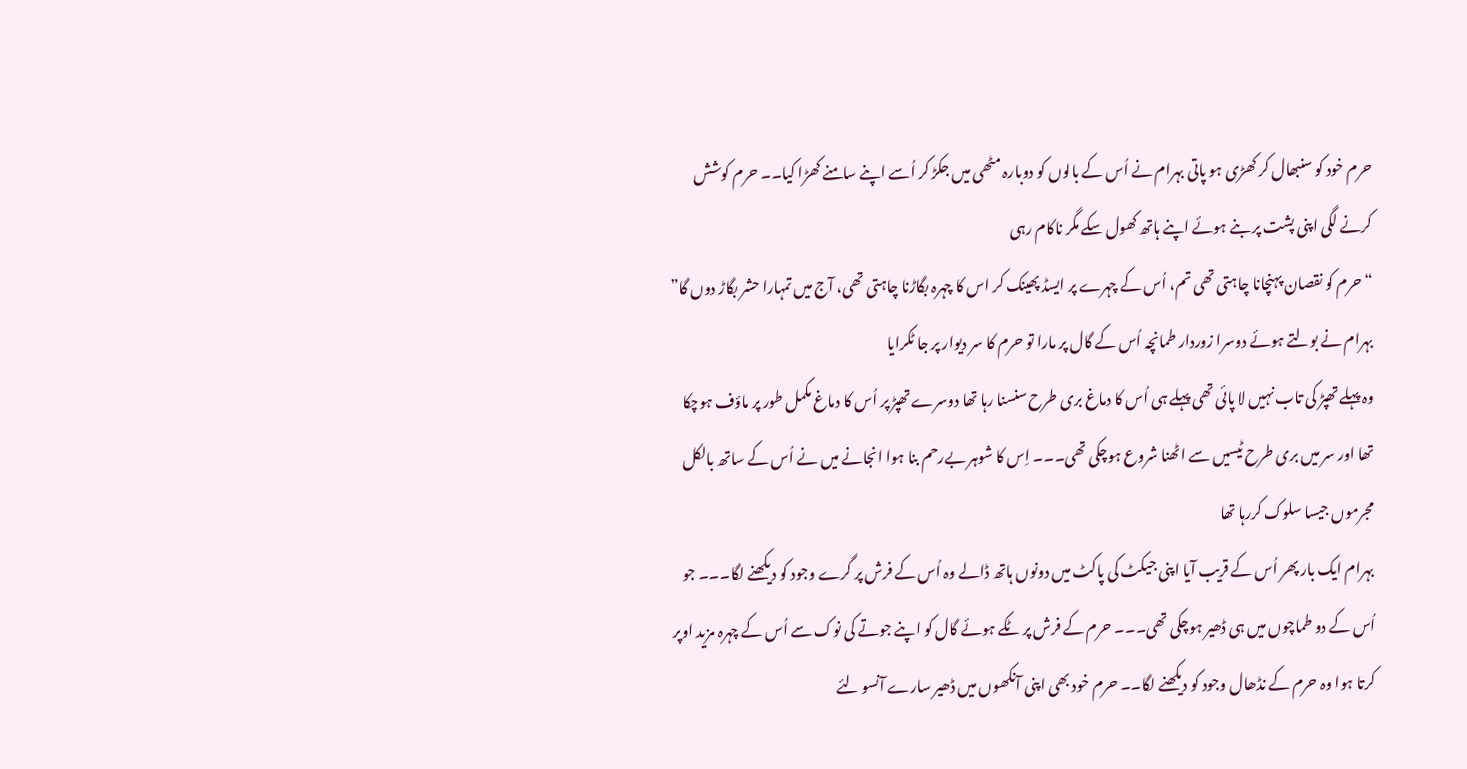حرم خود کو سنبھال کر کھڑی ہو پاتی بہرام نے اُس کے بالوں کو دوبارہ مٹھی میں جکڑ کر اُسے اپنے سامنے کھڑا کیا۔۔ حرم کوشش کرنے لگی اپنی پشت پر بنے ہوئے اپنے ہاتھ کھول سکے مگر ناکام رہی
“حرم کو نقصان پہنچانا چاہتی تھی تم، اُس کے چہرے پر ایسڈ پھینک کر اس کا چہرہ بگاڑنا چاہتی تھی، آج میں تمہارا حشر بگاڑ دوں گا”
بہرام نے بولتے ہوئے دوسرا زوردار طمانچہ اُس کے گال پر مارا تو حرم کا سر دیوار پر جا ٹکرایا
وہ پہلے تھپڑ کی تاب نہیں لا پائی تھی پہلے ہی اُس کا دماغ بری طرح سنسنا رہا تھا دوسرے تھپڑ پر اُس کا دماغ مکمل طور پر ماؤف ہوچکا تھا اور سر میں بری طرح ٹیسیں سے اٹھنا شروع ہوچکی تھی۔۔۔ اِس کا شوہر بےرحم بنا ہوا انجانے میں نے اُس کے ساتھ بالکل مجرموں جیسا سلوک کررہا تھا
بہرام ایک بار پھر اُس کے قریب آیا اپنی جیکٹ کی پاکٹ میں دونوں ہاتھ ڈالے وہ اُس کے فرش پر گرے وجود کو دیکھنے لگا۔۔۔ جو اُس کے دو طماچوں میں ہی ڈھیر ہوچکی تھی۔۔۔ حرم کے فرش پر ٹکے ہوئے گال کو اپنے جوتے کی نوک سے اُس کے چہرہ مزید اوپر کرتا ہوا وہ حرم کے نڈھال وجود کو دیکھنے لگا۔۔ حرم خود بھی اپنی آنکھوں میں ڈھیر سارے آنسو لئے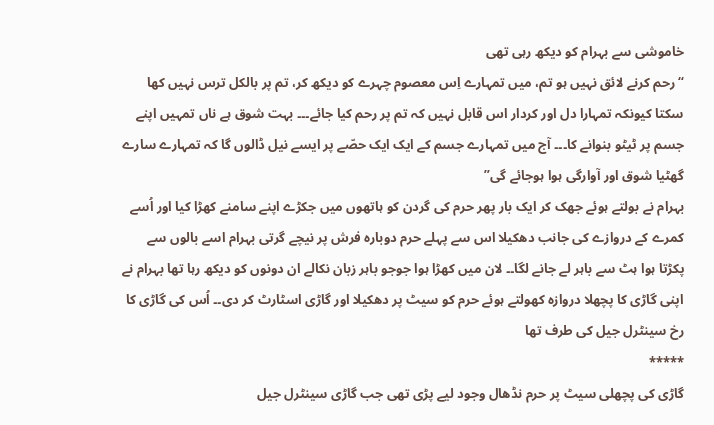خاموشی سے بہرام کو دیکھ رہی تھی
“رحم کرنے لائق نہیں ہو تم، میں تمہارے اِس معصوم چہرے کو دیکھ کر، تم پر بالکل ترس نہیں کھا سکتا کیونکہ تمہارا دل اور کردار اس قابل نہیں کہ تم پر رحم کیا جائے۔۔۔ بہت شوق ہے ناں تمہیں اپنے جسم پر ٹیٹو بنوانے کا۔۔۔ آج میں تمہارے جسم کے ایک ایک حصّے پر ایسے نیل ڈالوں گا کہ تمہارے سارے گھٹیا شوق اور آوارگی ہوا ہوجائے گی”
بہرام نے بولتے ہوئے جھک کر ایک بار پھر حرم کی گردن کو ہاتھوں میں جکڑے اپنے سامنے کھڑا کیا اور اُسے کمرے کے دروازے کی جانب دھکیلا اس سے پہلے حرم دوبارہ فرش پر نیچے گرتی بہرام اسے بالوں سے پکڑتا ہوا ہٹ سے باہر لے جانے لگا۔۔ لان میں کھڑا ہوا جوجو باہر زبان نکالے ان دونوں کو دیکھ رہا تھا بہرام نے اپنی گاڑی کا پچھلا دروازہ کھولتے ہوئے حرم کو سیٹ پر دھکیلا اور گاڑی اسٹارٹ کر دی۔۔ اُس کی گاڑی کا رخ سینٹرل جیل کی طرف تھا
*****
گاڑی کی پچھلی سیٹ پر حرم نڈھال وجود لیے پڑی تھی جب گاڑی سینٹرل جیل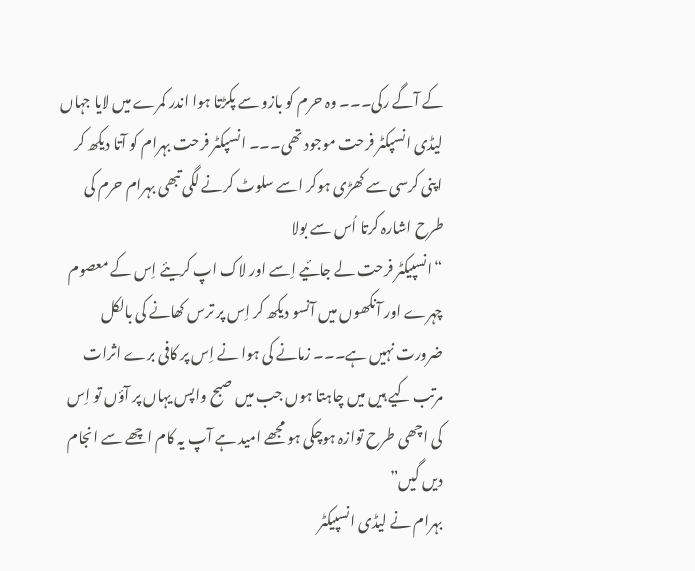کے آگے رکی۔۔۔ وہ حرم کو بازو سے پکڑتا ہوا اندر کمرے میں لایا جہاں لیڈی انسپکٹر فرحت موجود تھی۔۔۔ انسپکٹر فرحت بہرام کو آتا دیکھ کر اپنی کرسی سے کھڑی ہوکر اسے سلوٹ کرنے لگی تبھی بہرام حرم کی طرح اشارہ کرتا اُس سے بولا
“انسپیکٹر فرحت لے جائیے اِسے اور لاک اپ کریئے اِس کے معصوم چہرے اور آنکھوں میں آنسو دیکھ کر اِس پر ترس کھانے کی بالکل ضرورت نہیں ہے۔۔۔ زمانے کی ہوا نے اِس پر کافی برے اثرات مرتب کیے ہیں میں چاہتا ہوں جب میں صبح واپس یہاں پر آؤں تو اِس کی اچھی طرح توازہ ہوچکی ہو مجھے امید ہے آپ یہ کام اچھے سے انجام دیں گیں”
بہرام نے لیڈی انسپیکٹر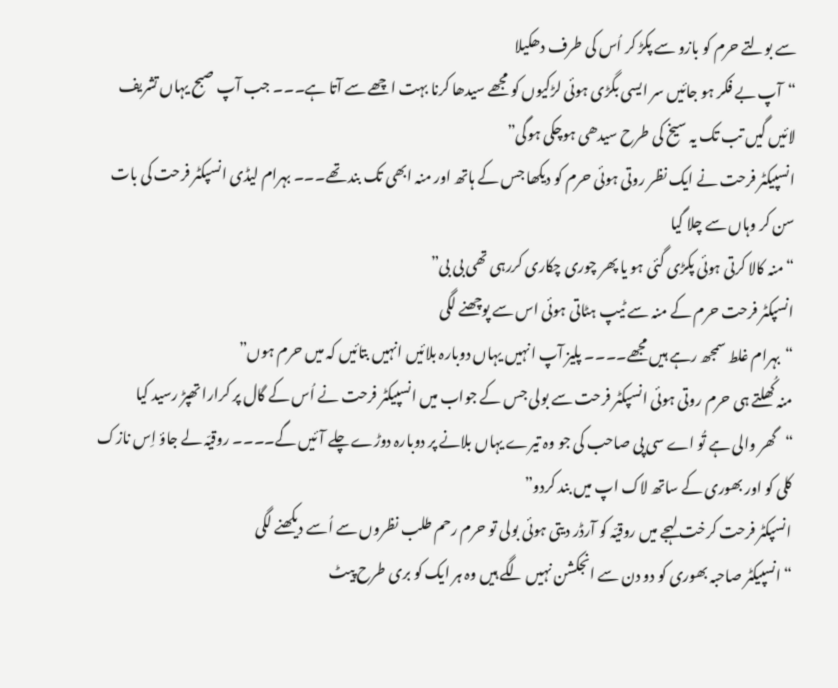سے بولتے حرم کو بازو سے پکڑ کر اُس کی طرف دھکیلا
“آپ بے فکر ہو جائیں سر ایسی بگڑی ہوئی لڑکیوں کو مجھے سیدھا کرنا بہت اچھے سے آتا ہے۔۔۔ جب آپ صبح یہاں تشریف لائیں گیں تب تک یہ سیخ کی طرح سیدھی ہوچکی ہوگی”
انسپیکٹر فرحت نے ایک نظر روتی ہوئی حرم کو دیکھا جس کے ہاتھ اور منہ ابھی تک بند تھے۔۔۔ بہرام لیڈی انسپکٹر فرحت کی بات سن کر وہاں سے چلا گیا
“منہ کالا کرتی ہوئی پکڑی گئی ہو یا پھر چوری چکاری کررہی تھی بی بی”
انسپکٹر فرحت حرم کے منہ سے ٹیپ ہٹاتی ہوئی اس سے پوچھنے لگی
“بہرام غلط سمجھ رہے ہیں مجھے۔۔۔۔ پلیز آپ انہیں یہاں دوبارہ بلائیں انہیں بتائیں کہ میں حرم ہوں”
منہ کُھلتے ہی حرم روتی ہوئی انسپکٹر فرحت سے بولی جس کے جواب میں انسپیکٹر فرحت نے اُس کے گال پر کرارا تھپڑ رسید کیا
“گھر والی ہے تُو اے سی پی صاحب کی جو وہ تیرے یہاں بلانے پر دوبارہ دوڑے چلے آئیں گے۔۔۔۔ روقیّہ لے جاؤ اِس نازک کلی کو اور بھوری کے ساتھ لاک اپ میں بند کردو”
انسپکٹر فرحت کرخت لہجے میں روقیّہ کو آرڈر دیتی ہوئی بولی تو حرم رحم طلب نظروں سے اُسے دیکھنے لگی
“انسپیکٹر صاحبہ بھوری کو دو دن سے انجکشن نہیں لگے ہیں وہ ہر ایک کو بری طرح پیٹ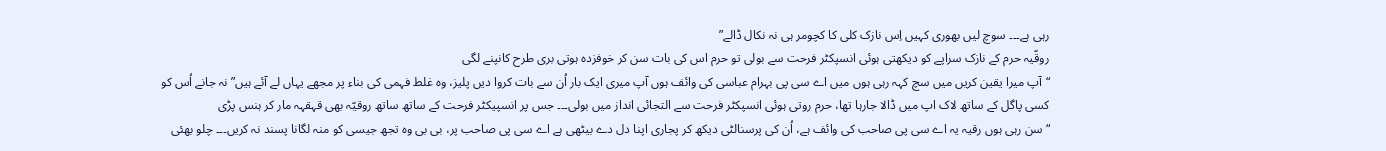رہی ہے۔۔۔ سوچ لیں بھوری کہیں اِس نازک کلی کا کچومر ہی نہ نکال ڈالے”
روقّیہ حرم کے نازک سراپے کو دیکھتی ہوئی انسپکٹر فرحت سے بولی تو حرم اس کی بات سن کر خوفزدہ ہوتی بری طرح کانپنے لگی
“آپ میرا یقین کریں میں سچ کہہ رہی ہوں میں اے سی پی بہرام عباسی کی وائف ہوں آپ میری ایک بار اُن سے بات کروا دیں پلیز، وہ غلط فہمی کی بناء پر مجھے یہاں لے آئے ہیں” نہ جانے اُس کو کسی پاگل کے ساتھ لاک اپ میں ڈالا جارہا تھا، حرم روتی ہوئی انسپکٹر فرحت سے التجائی انداز میں بولی۔۔۔ جس پر انسپیکٹر فرحت کے ساتھ ساتھ روقیّہ بھی قہقہہ مار کر ہنس پڑی
“سن رہی ہوں رقیہ یہ اے سی پی صاحب کی وائف ہے، اُن کی پرسنالٹی دیکھ کر پجاری اپنا دل دے بیٹھی ہے اے سی پی صاحب پر، بی بی وہ تجھ جیسی کو منہ لگانا پسند نہ کریں۔۔۔ چلو بھئی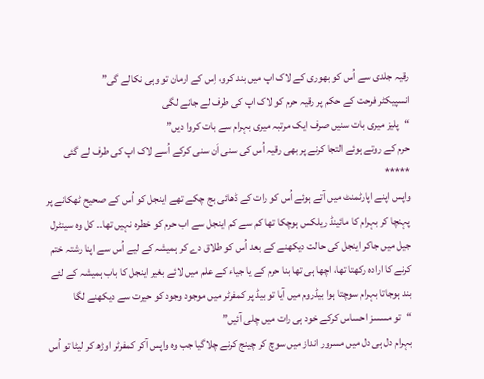رقیہ جلدی سے اُس کو بھوری کے لاک اپ میں بند کرو، اِس کے ارمان تو وہی نکالے گی”
انسپیکٹر فرحت کے حکم پر رقیہ حرم کو لاک اپ کی طرف لے جانے لگی
“پلیز میری بات سنیں صرف ایک مرتبہ میری بہرام سے بات کروا دیں”
حرم کے روتے ہوئے التجا کرنے پر بھی رقیہ اُس کی سنی اَن سنی کرکے اُسے لاک اپ کی طرف لے گئی
*****
واپس اپنے اپارٹمنٹ میں آتے ہوئے اُس کو رات کے ڈھائی بج چکے تھے اینجل کو اُس کے صحیح ٹھکانے پر پہنچا کر بہرام کا مائینڈ ریلکس ہوچکا تھا کم سے کم اینجل سے اب حرم کو خطرہ نہیں تھا۔۔ کل وہ سینٹرل جیل میں جاکر اینجل کی حالت دیکھنے کے بعد اُس کو طلاق دے کر ہمیشہ کے لیے اُس سے اپنا رشتہ ختم کرنے کا ارادہ رکھتا تھا، اچھا ہی تھا بنا حرم کے یا جیاء کے علم میں لائے بغیر اینجل کا باب ہمیشہ کے لئے بند ہوجاتا بہرام سوچتا ہوا بیڈروم میں آیا تو بیڈ پر کمفرٹر میں موجود وجود کو حیرت سے دیکھنے لگا
“تو مسسز احساس کرکے خود ہی رات میں چلی آئیں”
بہرام دل ہی دل میں مسرور انداز میں سوچ کر چینج کرنے چلاگیا جب وہ واپس آکر کمفرٹر اوڑھ کر لیٹا تو اُس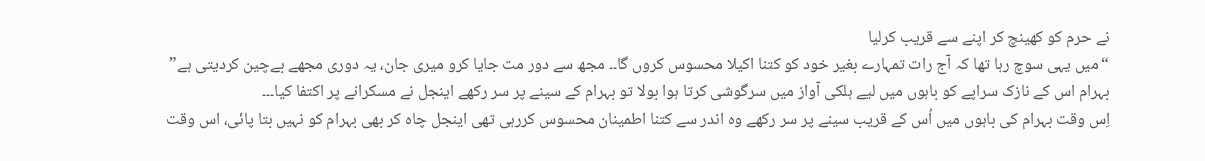نے حرم کو کھینچ کر اپنے سے قریب کرلیا
“میں یہی سوچ رہا تھا کہ آج رات تمہارے بغیر خود کو کتنا اکیلا محسوس کروں گا۔۔ مجھ سے دور مت جایا کرو میری جان، یہ دوری مجھے بےچین کردیتی ہے”
بہرام اس کے نازک سراپے کو باہوں میں لیے ہلکی آواز میں سرگوشی کرتا ہوا بولا تو بہرام کے سینے پر سر رکھے اینجل نے مسکرانے پر اکتفا کیا۔۔۔
اِس وقت بہرام کی باہوں میں اُس کے قریب سینے پر سر رکھے وہ اندر سے کتنا اطمینان محسوس کررہی تھی اینجل چاہ کر بھی بہرام کو نہیں بتا پائی، اس وقت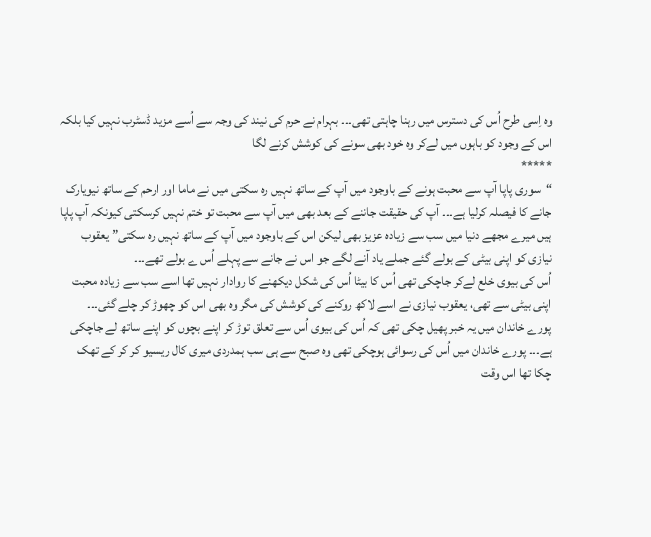وہ اِسی طرح اُس کی دسترس میں رہنا چاہتی تھی۔۔۔ بہرام نے حرم کی نیند کی وجہ سے اُسے مزید ڈسٹرب نہیں کیا بلکہ اس کے وجود کو باہوں میں لےکر وہ خود بھی سونے کی کوشش کرنے لگا
*****
“سوری پاپا آپ سے محبت ہونے کے باوجود میں آپ کے ساتھ نہیں رہ سکتی میں نے ماما اور ارحم کے ساتھ نیویارک جانے کا فیصلہ کرلیا ہے۔۔۔ آپ کی حقیقت جاننے کے بعد بھی میں آپ سے محبت تو ختم نہیں کرسکتی کیونکہ آپ پاپا ہیں میرے مجھے دنیا میں سب سے زیادہ عزیز بھی لیکن اس کے باوجود میں آپ کے ساتھ نہیں رہ سکتی” یعقوب نیازی کو اپنی بیٹی کے بولے گئے جملے یاد آنے لگے جو اس نے جانے سے پہلے اُس ے بولے تھے۔۔۔
اُس کی بیوی خلع لےکر جاچکی تھی اُس کا بیٹا اُس کی شکل دیکھنے کا روادار نہیں تھا اسے سب سے زیادہ محبت اپنی بیٹی سے تھی، یعقوب نیازی نے اسے لاکھ روکنے کی کوشش کی مگر وہ بھی اس کو چھوڑ کر چلے گئی۔۔۔
پورے خاندان میں یہ خبر پھیل چکی تھی کہ اُس کی بیوی اُس سے تعلق توڑ کر اپنے بچوں کو اپنے ساتھ لے جاچکی ہے۔۔۔ پورے خاندان میں اُس کی رسوائی ہوچکی تھی وہ صبح سے ہی سب ہمدردی میری کال ریسیو کر کر کے تھک چکا تھا اس وقت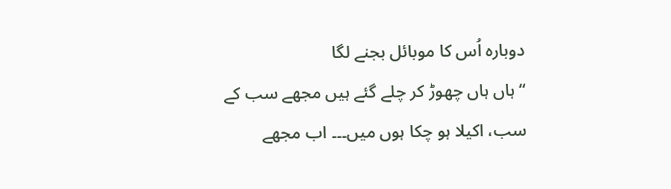دوبارہ اُس کا موبائل بجنے لگا
“ہاں ہاں چھوڑ کر چلے گئے ہیں مجھے سب کے سب، اکیلا ہو چکا ہوں میں۔۔۔ اب مجھے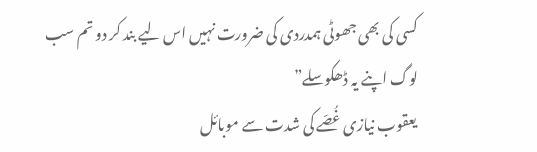کسی کی بھی جھوٹی ہمدردی کی ضرورت نہیں اس لیے بند کر دو تم سب لوگ اپنے یہ ڈھکوسلے”
یعقوب نیازی غُصّے کی شدت سے موبائل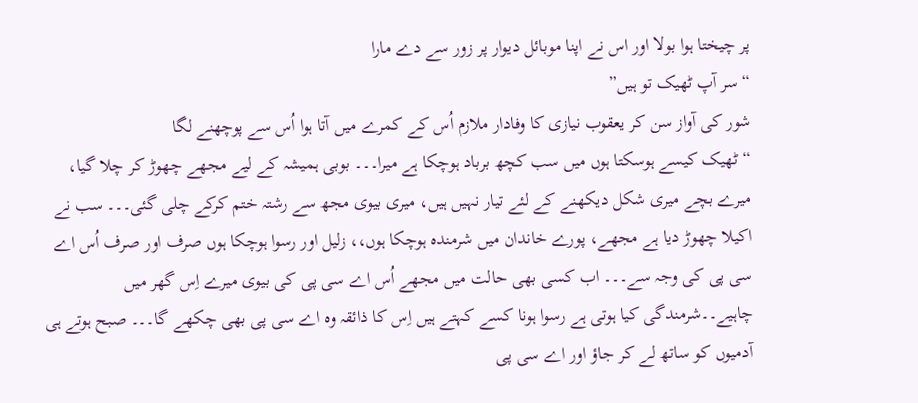پر چیختا ہوا بولا اور اس نے اپنا موبائل دیوار پر زور سے دے مارا
“سر آپ ٹھیک تو ہیں”
شور کی آواز سن کر یعقوب نیازی کا وفادار ملازم اُس کے کمرے میں آتا ہوا اُس سے پوچھنے لگا
“ٹھیک کیسے ہوسکتا ہوں میں سب کچھ برباد ہوچکا ہے میرا۔۔۔ بوبی ہمیشہ کے لیے مجھے چھوڑ کر چلا گیا، میرے بچے میری شکل دیکھنے کے لئے تیار نہیں ہیں، میری بیوی مجھ سے رشتہ ختم کرکے چلی گئی۔۔۔ سب نے اکیلا چھوڑ دیا ہے مجھے، پورے خاندان میں شرمندہ ہوچکا ہوں،، زلیل اور رسوا ہوچکا ہوں صرف اور صرف اُس اے سی پی کی وجہ سے۔۔۔ اب کسی بھی حالت میں مجھے اُس اے سی پی کی بیوی میرے اِس گھر میں چاہیے۔۔شرمندگی کیا ہوتی ہے رسوا ہونا کسے کہتے ہیں اِس کا ذائقہ وہ اے سی پی بھی چکھے گا۔۔۔ صبح ہوتے ہی آدمیوں کو ساتھ لے کر جاؤ اور اے سی پی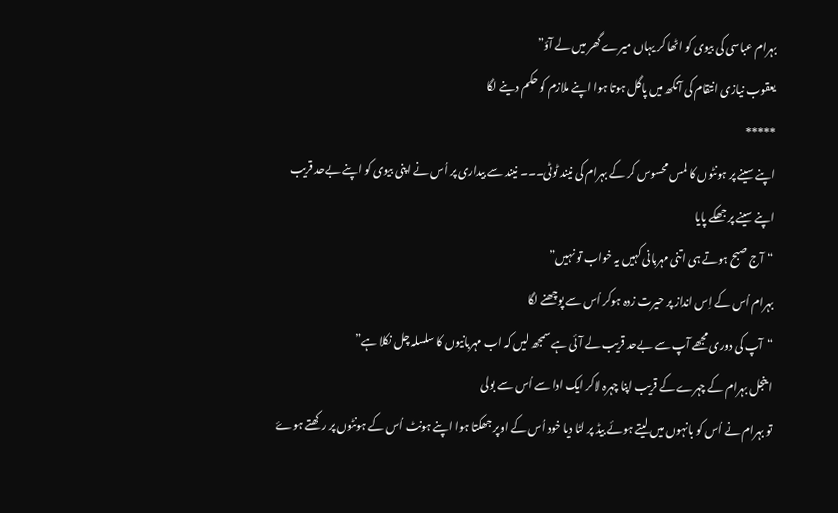بہرام عباسی کی بیوی کو اٹھا کر یہاں میرے گھر میں لے آؤ”
یعقوب نیازی انتقام کی آنکھ میں پاگل ہوتا ہوا اپنے ملازم کو حکم دینے لگا
*****
اپنے سینے پر ہونٹوں کا لمس محسوس کر کے بہرام کی نیند ٹوٹی۔۔۔ نیند سے بیداری پر اُس نے اپنی بیوی کو اپنے بےحد قریب اپنے سینے پر جھکے پایا
“آج صبح ہوتے ہی اتنی مہربانی کہیں یہ خواب تو نہیں”
بہرام اُس کے اِس انداز پر حیرت زدہ ہوکر اُس سے پوچھنے لگا
“آپ کی دوری مجھے آپ سے بےحد قریب لے آئی ہے سمجھ لیں کہ اب مہربانیوں کا سلسلہ چل نکلا ہے”
اینجل بہرام کے چہرے کے قریب اپنا چہرہ لاکر ایک ادا سے اُس سے بولی
تو بہرام نے اُس کو بانہوں میں لیتے ہوئے بیڈ پر لٹا دیا خود اُس کے اوپر جھکتا ہوا اپنے ہونٹ اُس کے ہونٹوں پر رکھتے ہوۓ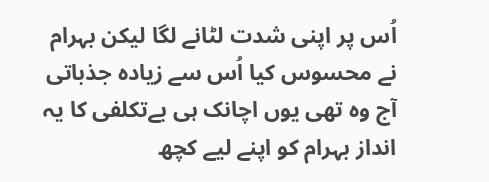اُس پر اپنی شدت لٹانے لگا لیکن بہرام نے محسوس کیا اُس سے زیادہ جذباتی آج وہ تھی یوں اچانک ہی بےتکلفی کا یہ انداز بہرام کو اپنے لیے کچھ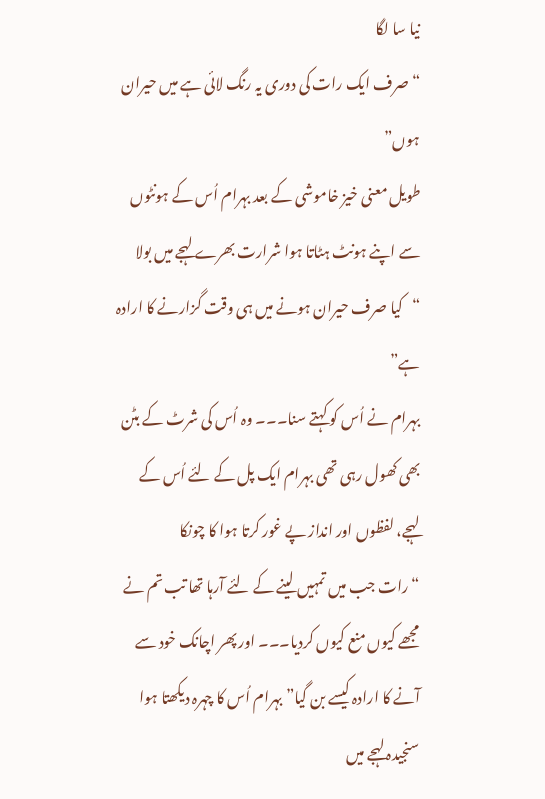نیا سا لگا
“صرف ایک رات کی دوری یہ رنگ لائی ہے میں حیران ہوں”
طویل معنی خیز خاموشی کے بعد بہرام اُس کے ہونٹوں سے اپنے ہونٹ ہٹاتا ہوا شرارت بھرے لہجے میں بولا
“کیا صرف حیران ہونے میں ہی وقت گزارنے کا ارادہ ہے”
بہرام نے اُس کو کہتے سنا۔۔۔ وہ اُس کی شرٹ کے بٹن بھی کھول رہی تھی بہرام ایک پل کے لئے اُس کے لہجے، لفظوں اور انداز پے غور کرتا ہوا کا چونکا
“رات جب میں تمہیں لینے کے لئے آرہا تھا تب تم نے مجھے کیوں منع کیوں کردیا۔۔۔ اور پھر اچانک خود سے آنے کا ارادہ کیسے بن گیا” بہرام اُس کا چہرہ دیکھتا ہوا سنجیدہ لہجے میں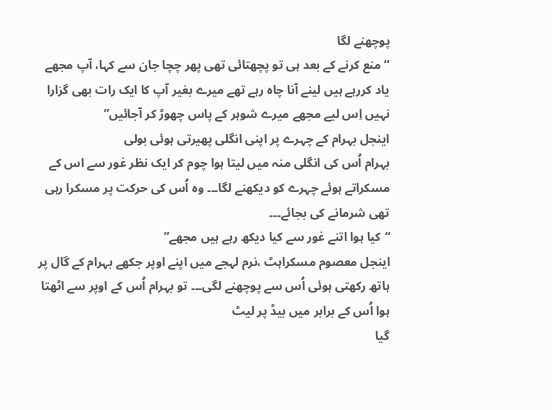پوچھنے لگا
“منع کرنے کے بعد ہی تو پچھتائی تھی پھر چچا جان سے کہا، آپ مجھے یاد کررہے ہیں لینے آنا چاہ رہے تھے میرے بغیر آپ کا ایک رات بھی گزارا نہیں اِس لیے مجھے میرے شوہر کے پاس چھوڑ کر آجائیں”
اینجل بہرام کے چہرے پر اپنی انگلی پھیرتی ہوئی بولی
بہرام اُس کی انگلی منہ میں لیتا ہوا چوم کر ایک نظر غور سے اس کے مسکراتے ہوئے چہرے کو دیکھنے لگا۔۔۔ وہ اُس کی حرکت پر مسکرا رہی تھی شرمانے کی بجائے۔۔۔
“کیا ہوا اتنے غور سے کیا دیکھ رہے ہیں مجھے”
اینجل معصوم مسکراہٹ ،نرم لہجے میں اپنے اوپر جکھے بہرام کے گال پر ہاتھ رکھتی ہوئی اُس سے پوچھنے لگی۔۔۔ تو بہرام اُس کے اوپر سے اٹھتا ہوا اُس کے برابر میں بیڈ پر لیٹ
گیا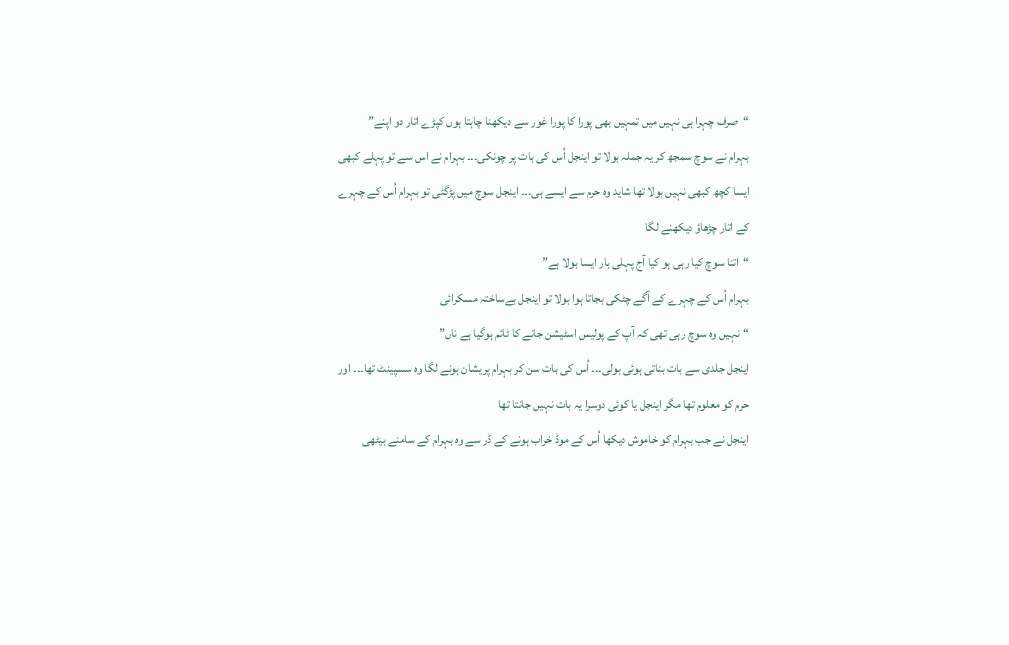“صرف چہرا ہی نہیں میں تمہیں بھی پورا کا پورا غور سے دیکھنا چاہتا ہوں کپڑے اتار دو اپنے”
بہرام نے سوچ سمجھ کر یہ جملہ بولا تو اینجل اُس کی بات پر چونکی۔۔۔ بہرام نے اس سے تو پہلے کبھی ایسا کچھ کبھی نہیں بولا تھا شاید وہ حرم سے ایسے ہی۔۔۔ اینجل سوچ میں پڑگئی تو بہرام اُس کے چہرے کے اتار چڑھاؤ دیکھنے لگا
“اتنا سوچ کیا رہی ہو کیا آج پہلی بار ایسا بولا ہے”
بہرام اُس کے چہرے کے آگے چٹکی بجاتا ہوا بولا تو اینجل بےساختہ مسکرائی
“نہیں وہ سوچ رہی تھی کہ آپ کے پولیس اسٹیشن جانے کا ٹائم ہوگیا ہے ناں”
اینجل جلدی سے بات بناتی ہوئی بولی۔۔۔ اُس کی بات سن کر بہرام پریشان ہونے لگا وہ سسپینٹ تھا۔۔۔ اور حرم کو معلوم تھا مگر اینجل یا کوئی دوسرا یہ بات نہیں جانتا تھا
اینجل نے جب بہرام کو خاموش دیکھا اُس کے موڈ خراب ہونے کے ڈر سے وہ بہرام کے سامنے بیٹھی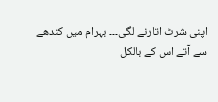اپنی شرٹ اتارنے لگی۔۔۔ بہرام میں کندھے سے آتے اس کے بالکل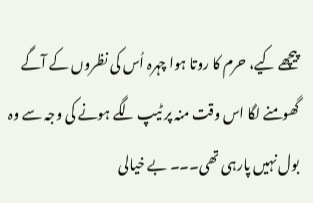پیچھے کیے، حرم کا روتا ہوا چہرہ اُس کی نظروں کے آگے گھومنے لگا اس وقت منہ پر ٹیپ لگے ہونے کی وجہ سے وہ بول نہیں پارہی تھی۔۔۔ بے خیالی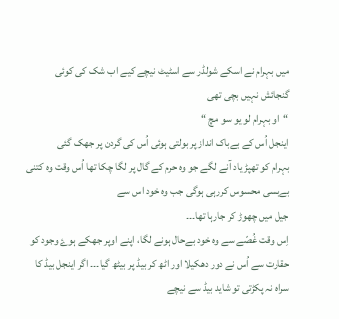میں بہرام نے اسکے شولڈر سے اسٹیٹ نیچے کیے اب شک کی کوئی گنجائش نہیں بچی تھی
“او بہرام لو یو سو مچ “
اینجل اُس کے بےباک انداز پر بولتی ہوئی اُس کی گردن پر جھک گئی
بہرام کو تھپڑ یاد آنے لگے جو وہ حرم کے گال پر لگا چکا تھا اُس وقت وہ کتنی بےبسی محسوس کررہی ہوگی جب وہ خود اس سے
جیل میں چھوڑ کر جارہا تھا۔۔۔
اِس وقت غُصّے سے وہ خود بےحال ہونے لگا، اپنے اوپر جھکے ہوۓ وجود کو حقارت سے اُس نے دور دھکیلا اور اٹھ کر بیڈ پر بیٹھ گیا۔۔۔ اگر اینجل بیڈ کا سراہ نہ پکڑتی تو شاید بیڈ سے نیچے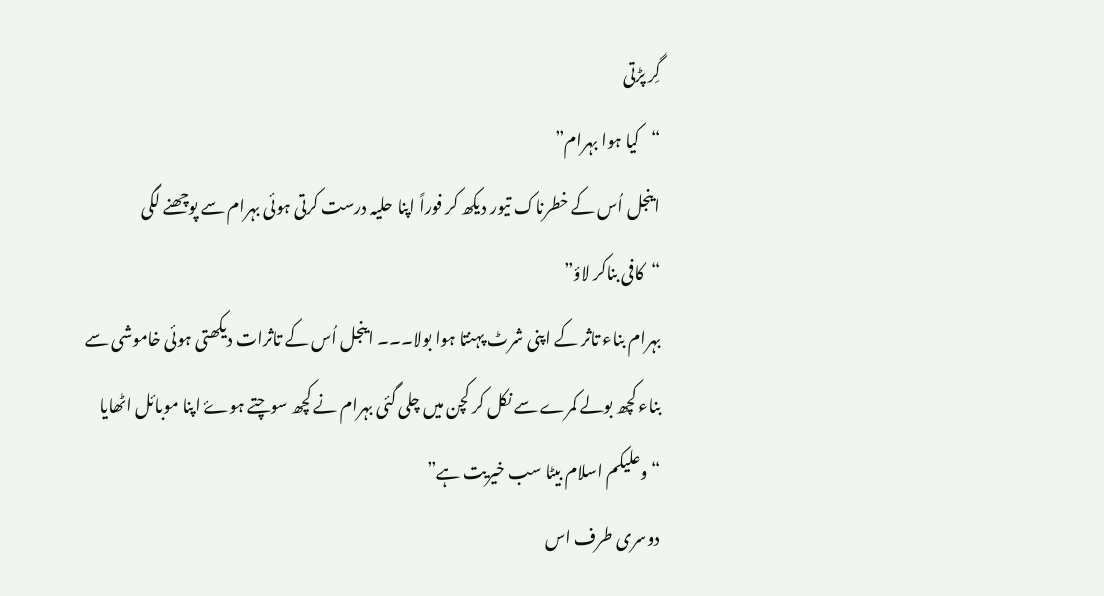گِر پڑتی
“کیا ہوا بہرام”
اینجل اُس کے خطرناک تیور دیکھ کر فوراً اپنا حلیہ درست کرتی ہوئی بہرام سے پوچھنے لگی
“کافی بناکر لاؤ”
بہرام بناء تاثر کے اپنی شرٹ پہنتا ہوا بولا۔۔۔ اینجل اُس کے تاثرات دیکھتی ہوئی خاموشی سے بناء کچھ بولے کمرے سے نکل کر کچن میں چلی گئی بہرام نے کچھ سوچتے ہوۓ اپنا موبائل اٹھایا
“وعلیکم اسلام بیٹا سب خیریت ہے”
دوسری طرف اس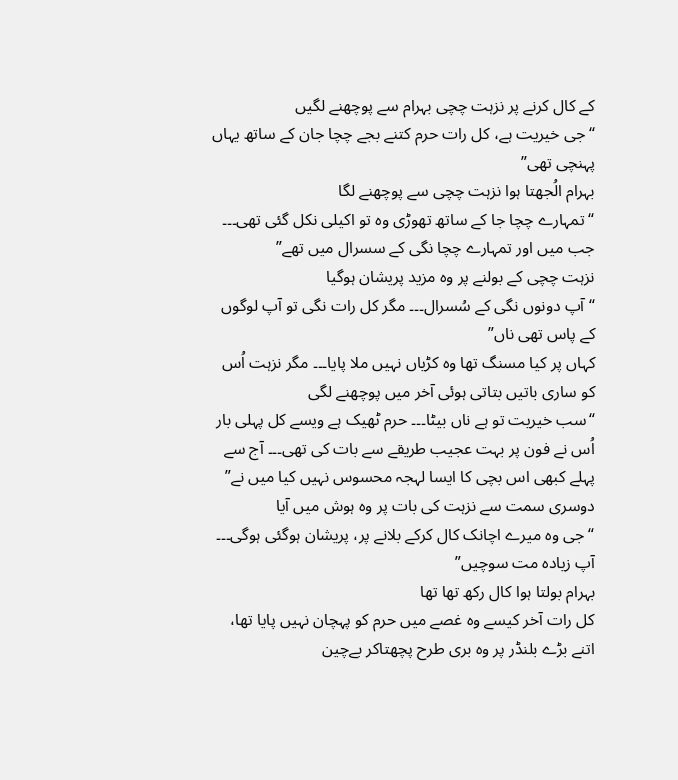کے کال کرنے پر نزہت چچی بہرام سے پوچھنے لگیں
“جی خیریت ہے، کل رات حرم کتنے بجے چچا جان کے ساتھ یہاں پہنچی تھی”
بہرام الُجھتا ہوا نزہت چچی سے پوچھنے لگا
“تمہارے چچا جا کے ساتھ تھوڑی وہ تو اکیلی نکل گئی تھی۔۔۔ جب میں اور تمہارے چچا نگی کے سسرال میں تھے”
نزہت چچی کے بولنے پر وہ مزید پریشان ہوگیا
“آپ دونوں نگی کے سُسرال۔۔۔ مگر کل رات نگی تو آپ لوگوں کے پاس تھی ناں”
کہاں پر کیا مسنگ تھا وہ کڑیاں نہیں ملا پایا۔۔۔ مگر نزہت اُس کو ساری باتیں بتاتی ہوئی آخر میں پوچھنے لگی
“سب خیریت تو ہے ناں بیٹا۔۔۔ حرم ٹھیک ہے ویسے کل پہلی بار اُس نے فون پر بہت عجیب طریقے سے بات کی تھی۔۔۔ آج سے پہلے کبھی اس بچی کا ایسا لہجہ محسوس نہیں کیا میں نے”
دوسری سمت سے نزہت کی بات پر وہ ہوش میں آیا
“جی وہ میرے اچانک کال کرکے بلانے پر، پریشان ہوگئی ہوگی۔۔۔ آپ زیادہ مت سوچیں”
بہرام بولتا ہوا کال رکھ تھا تھا
کل رات آخر کیسے وہ غصے میں حرم کو پہچان نہیں پایا تھا، اتنے بڑے بلنڈر پر وہ بری طرح پچھتاکر بےچین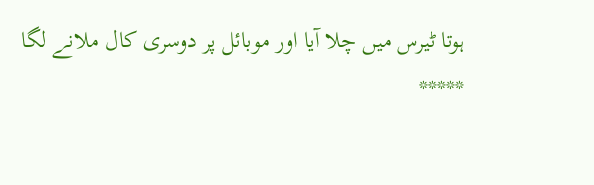ہوتا ٹیرس میں چلا آیا اور موبائل پر دوسری کال ملانے لگا
*****